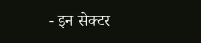- इन सेक्टर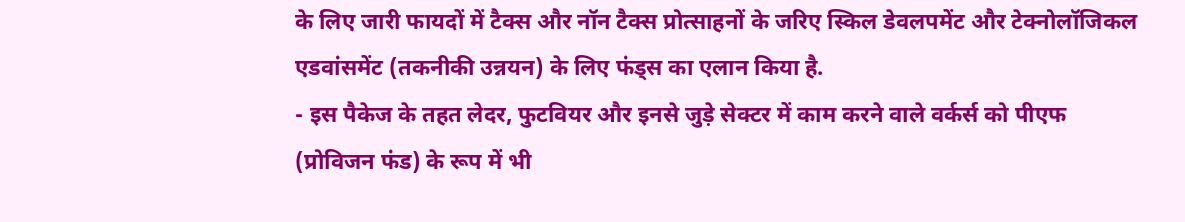के लिए जारी फायदों में टैक्स और नॉन टैक्स प्रोत्साहनों के जरिए स्किल डेवलपमेंट और टेक्नोलॉजिकल एडवांसमेंट (तकनीकी उन्नयन) के लिए फंड्स का एलान किया है.
- इस पैकेज के तहत लेदर, फुटवियर और इनसे जुड़े सेक्टर में काम करने वाले वर्कर्स को पीएफ (प्रोविजन फंड) के रूप में भी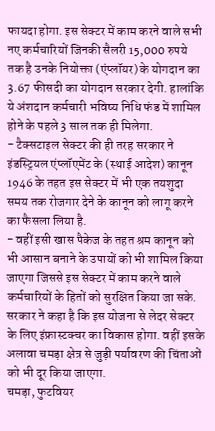फायदा होगा. इस सेक्टर में काम करने वाले सभी नए कर्मचारियों जिनकी सैलरी 15,000 रुपये तक है उनके नियोक्ता (एंप्लॉयर) के योगदान का 3.67 फीसदी का योगदान सरकार देगी. हालांकि ये अंशदान कर्मचारी भविष्य निधि फंड में शामिल होने के पहले 3 साल तक ही मिलेगा.
- टैक्सटाइल सेक्टर की ही तरह सरकार ने इंडस्ट्रियल एंप्लॉएमेंट के (स्थाई आदेश) कानून 1946 के तहत इस सेक्टर में भी एक तयशुदा समय तक रोजगार देने के कानून को लागू करने का फैसला लिया है.
- वहीं इसी खास पैकेज के तहत श्रम कानून को भी आसान बनाने के उपायों को भी शामिल किया जाएगा जिससे इस सेक्टर में काम करने वाले कर्मचारियों के हितों को सुरक्षित किया जा सके. सरकार ने कहा है कि इस योजना से लेदर सेक्टर के लिए इंफ्रास्टक्चर का विकास होगा. वहीं इसके अलावा चमड़ा क्षेत्र से जुड़ी पर्यावरण की चिंताओं को भी दूर किया जाएगा.
चमड़ा, फुटवियर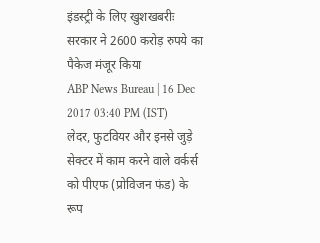इंडस्ट्री के लिए खुशखबरीः सरकार ने 2600 करोड़ रुपये का पैकेज मंजूर किया
ABP News Bureau | 16 Dec 2017 03:40 PM (IST)
लेदर, फुटवियर और इनसे जुड़े सेक्टर में काम करने वाले वर्कर्स को पीएफ (प्रोविजन फंड) के रूप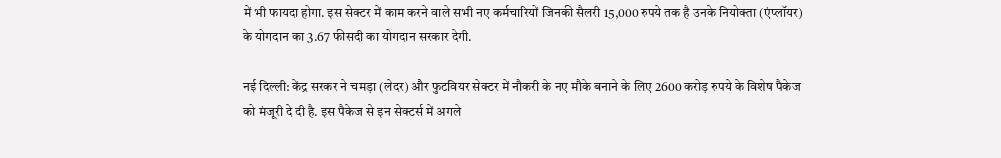में भी फायदा होगा. इस सेक्टर में काम करने वाले सभी नए कर्मचारियों जिनकी सैलरी 15,000 रुपये तक है उनके नियोक्ता (एंप्लॉयर) के योगदान का 3.67 फीसदी का योगदान सरकार देगी.

नई दिल्ली: केंद्र सरकर ने चमड़ा (लेदर) और फुटवियर सेक्टर में नौकरी के नए मौके बनाने के लिए 2600 करोड़ रुपये के विशेष पैकेज को मंजूरी दे दी है. इस पैकेज से इन सेक्टर्स में अगले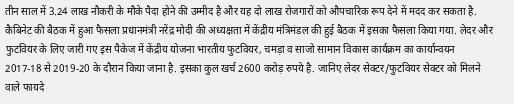तीन साल में 3.24 लाख नौकरी के मौके पैदा होने की उम्मीद है और यह दो लाख रोजगारों को औपचारिक रूप देने में मदद कर सकता है. कैबिनेट की बैठक में हुआ फैसला प्रधानमंत्री नरेंद्र मोदी की अध्यक्षता में केंद्रीय मंत्रिमंडल की हुई बैठक में इसका फैसला किया गया. लेदर और फुटवियर के लिए जारी गए इस पैकेज में केंद्रीय योजना भारतीय फुटवियर, चमड़ा व साजो सामान विकास कार्यक्रम का कार्यान्वयन 2017-18 से 2019-20 के दौरान किया जाना है. इसका कुल खर्च 2600 करोड़ रुपये है. जानिए लेदर सेक्टर/फुटवियर सेक्टर को मिलने वाले फायदे